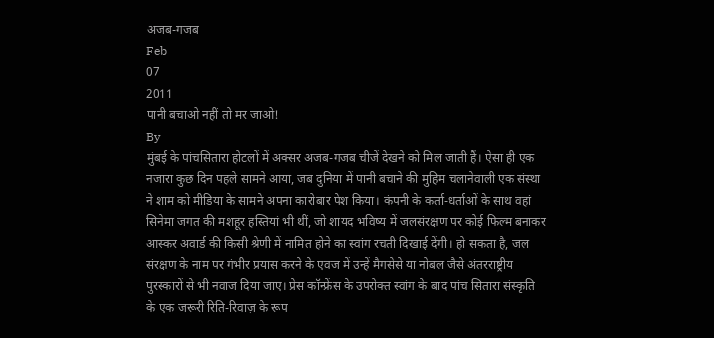अजब-गजब
Feb
07
2011
पानी बचाओ नहीं तो मर जाओ!
By
मुंबई के पांचसितारा होटलों में अक्सर अजब-गजब चीजें देखने को मिल जाती हैं। ऐसा ही एक नजारा कुछ दिन पहले सामने आया, जब दुनिया में पानी बचाने की मुहिम चलानेवाली एक संस्था ने शाम को मीडिया के सामने अपना कारोबार पेश किया। कंपनी के कर्ता-धर्ताओं के साथ वहां सिनेमा जगत की मशहूर हस्तियां भी थीं, जो शायद भविष्य में जलसंरक्षण पर कोई फिल्म बनाकर आस्कर अवार्ड की किसी श्रेणी में नामित होने का स्वांग रचती दिखाई देंगी। हो सकता है, जल संरक्षण के नाम पर गंभीर प्रयास करने के एवज में उन्हें मैगसेसे या नोबल जैसे अंतरराष्ट्रीय पुरस्कारों से भी नवाज दिया जाए। प्रेस कॉन्फ्रेंस के उपरोक्त स्वांग के बाद पांच सितारा संस्कृति के एक जरूरी रिति-रिवाज़ के रूप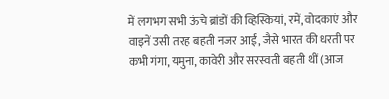में लगभग सभी ऊंचे ब्रांडों की व्हिस्कियां, रमें, वोदकाएं और वाइनें उसी तरह बहती नजर आईं, जैसे भारत की धरती पर कभी गंगा, यमुना, कावेरी और सरस्वती बहती थीं (आज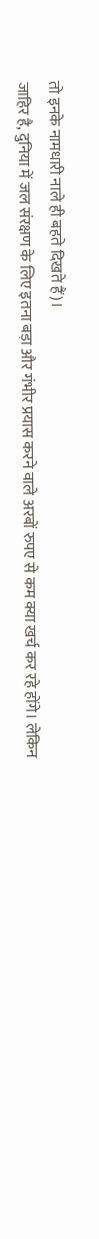तो इनके नामधारी नाले ही बहते दिखते हैं)।
जाहिर है, दुनिया में जल संरक्षण के लिए इतना बड़ा और गंभीर प्रयास करने वाले अरबों रुपए से कम क्या खर्च कर रहे होंगे। लेकिन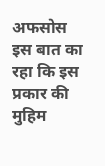अफसोस इस बात का रहा कि इस प्रकार की मुहिम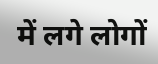में लगे लोगों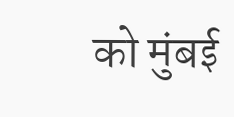को मुंबई